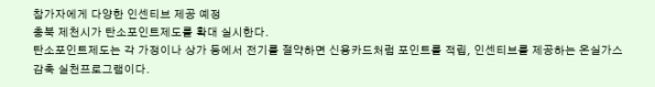참가자에게 다양한 인센티브 제공 예정
충북 제천시가 탄소포인트제도를 확대 실시한다.
탄소포인트제도는 각 가정이나 상가 등에서 전기를 절약하면 신용카드처럼 포인트를 적립, 인센티브를 제공하는 온실가스 감축 실천프로그램이다.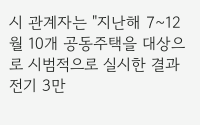시 관계자는 "지난해 7~12월 10개 공동주택을 대상으로 시범적으로 실시한 결과 전기 3만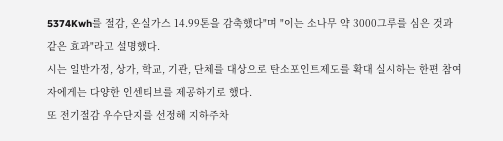5374Kwh를 절감, 온실가스 14.99톤을 감축했다"며 "이는 소나무 약 3000그루를 심은 것과 같은 효과"라고 설명했다.
시는 일반가정, 상가, 학교, 기관, 단체를 대상으로 탄소포인트제도를 확대 실시하는 한편 참여자에게는 다양한 인센티브를 제공하기로 했다.
또 전기절감 우수단지를 선정해 지하주차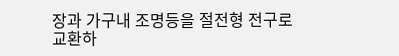장과 가구내 조명등을 절전형 전구로 교환하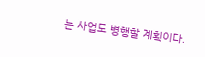는 사업도 병행할 계획이다.